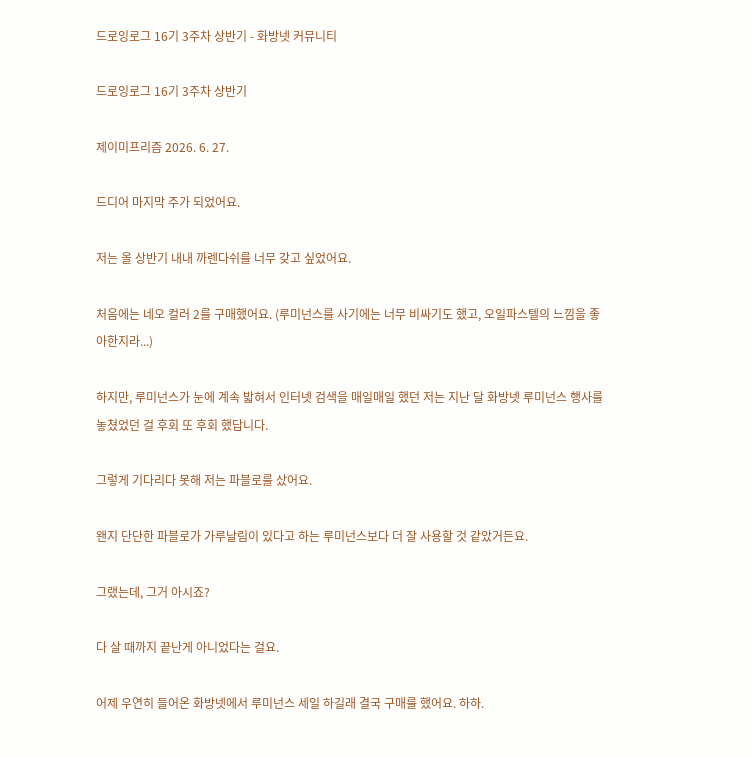드로잉로그 16기 3주차 상반기 - 화방넷 커뮤니티

드로잉로그 16기 3주차 상반기

제이미프리즘 2026. 6. 27.

드디어 마지막 주가 되었어요.

저는 올 상반기 내내 까렌다쉬를 너무 갖고 싶었어요.

처음에는 네오 컬러 2를 구매했어요. (루미넌스를 사기에는 너무 비싸기도 했고, 오일파스텔의 느낌을 좋아한지라...)

하지만, 루미넌스가 눈에 계속 밟혀서 인터넷 검색을 매일매일 했던 저는 지난 달 화방넷 루미넌스 행사를 놓쳤었던 걸 후회 또 후회 했답니다.

그렇게 기다리다 못해 저는 파블로를 샀어요.

왠지 단단한 파블로가 가루날림이 있다고 하는 루미넌스보다 더 잘 사용할 것 같았거든요.

그랬는데, 그거 아시죠?

다 살 때까지 끝난게 아니었다는 걸요.

어제 우연히 들어온 화방넷에서 루미넌스 세일 하길래 결국 구매를 했어요. 하하.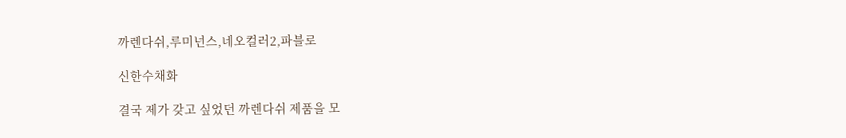까렌다쉬,루미넌스,네오컬러2,파블로

신한수채화

결국 제가 갖고 싶었던 까렌다쉬 제품을 모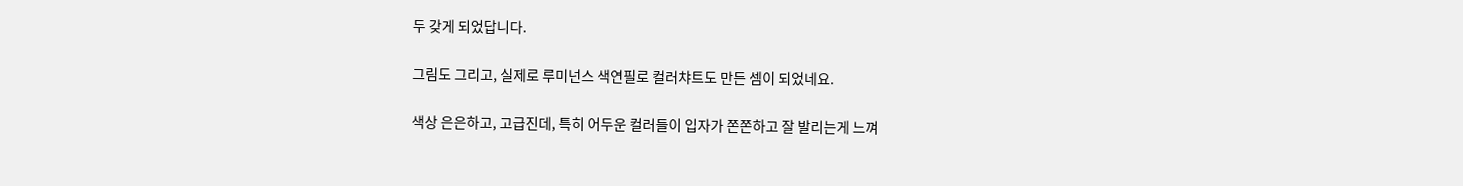두 갖게 되었답니다.

그림도 그리고, 실제로 루미넌스 색연필로 컬러챠트도 만든 셈이 되었네요.

색상 은은하고, 고급진데, 특히 어두운 컬러들이 입자가 쫀쫀하고 잘 발리는게 느껴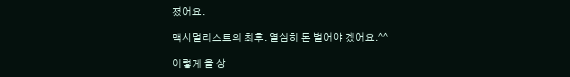졌어요.

맥시멀리스트의 최후. 열심히 돈 벌어야 겠어요.^^

이렇게 올 상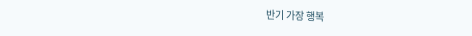반기 가장 행복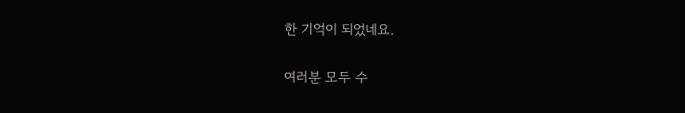한 기억이 되었네요.

여러분 모두 수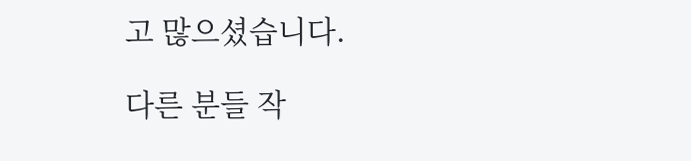고 많으셨습니다.

다른 분들 작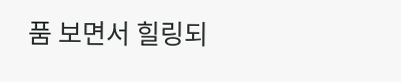품 보면서 힐링되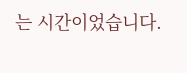는 시간이었습니다.